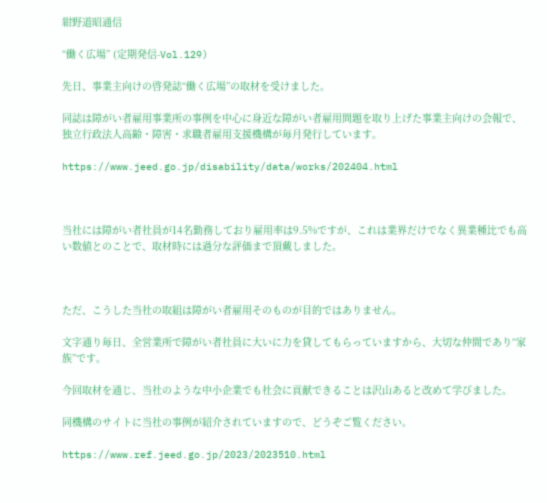紺野道昭通信

“働く広場” (定期発信-Vol.129)

先日、事業主向けの啓発誌“働く広場”の取材を受けました。

同誌は障がい者雇用事業所の事例を中心に身近な障がい者雇用問題を取り上げた事業主向けの会報で、独立行政法人高齢・障害・求職者雇用支援機構が毎月発行しています。

https://www.jeed.go.jp/disability/data/works/202404.html



当社には障がい者社員が14名勤務しており雇用率は9.5%ですが、これは業界だけでなく異業種比でも高い数値とのことで、取材時には過分な評価まで頂戴しました。



ただ、こうした当社の取組は障がい者雇用そのものが目的ではありません。

文字通り毎日、全営業所で障がい者社員に大いに力を貸してもらっていますから、大切な仲間であり“家族”です。

今回取材を通じ、当社のような中小企業でも社会に貢献できることは沢山あると改めて学びました。

同機構のサイトに当社の事例が紹介されていますので、どうぞご覧ください。

https://www.ref.jeed.go.jp/2023/2023510.html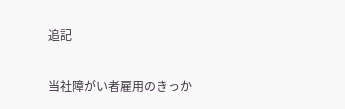追記

当社障がい者雇用のきっか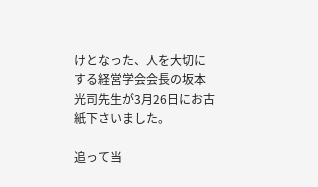けとなった、人を大切にする経営学会会長の坂本光司先生が3月26日にお古紙下さいました。

追って当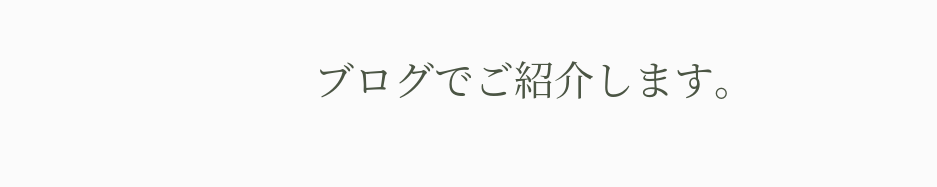ブログでご紹介します。